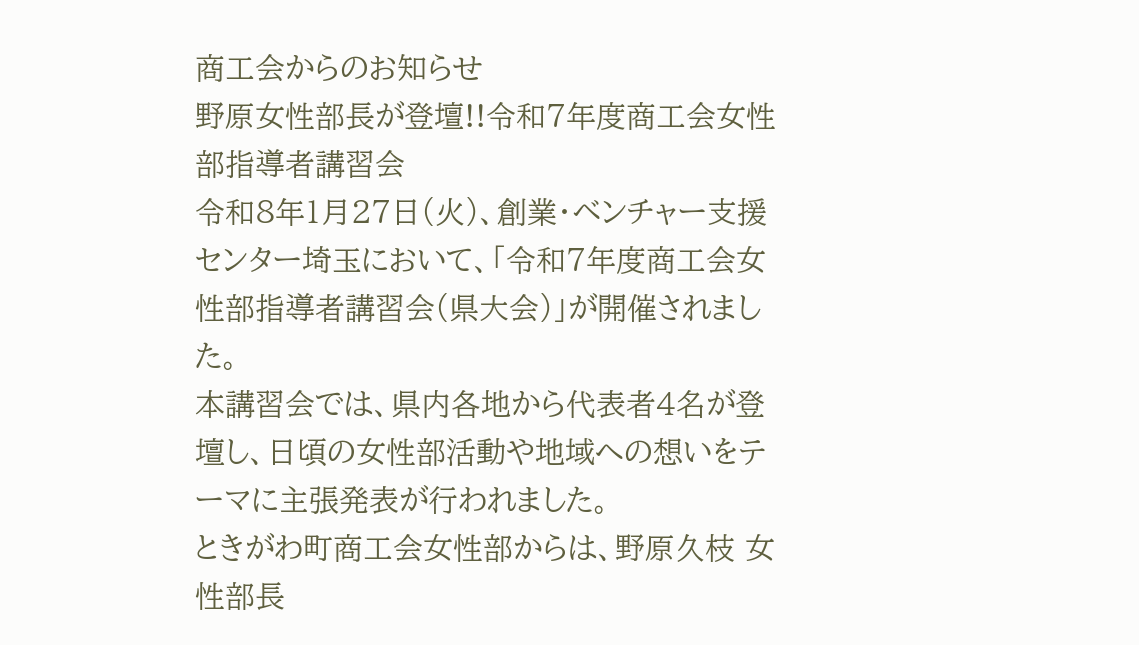商工会からのお知らせ
野原女性部長が登壇!!令和7年度商工会女性部指導者講習会
令和8年1月27日(火)、創業・ベンチャー支援センター埼玉において、「令和7年度商工会女性部指導者講習会(県大会)」が開催されました。
本講習会では、県内各地から代表者4名が登壇し、日頃の女性部活動や地域への想いをテーマに主張発表が行われました。
ときがわ町商工会女性部からは、野原久枝 女性部長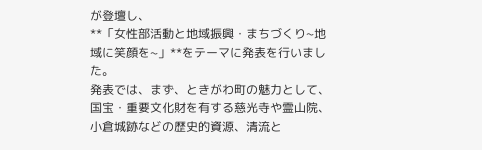が登壇し、
**「女性部活動と地域振興・まちづくり~地域に笑顔を~」**をテーマに発表を行いました。
発表では、まず、ときがわ町の魅力として、国宝・重要文化財を有する慈光寺や霊山院、小倉城跡などの歴史的資源、清流と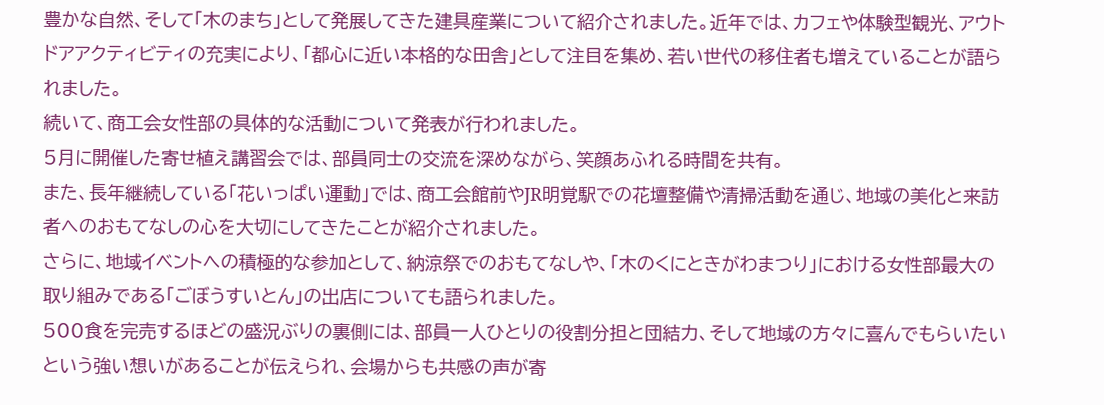豊かな自然、そして「木のまち」として発展してきた建具産業について紹介されました。近年では、カフェや体験型観光、アウトドアアクティビティの充実により、「都心に近い本格的な田舎」として注目を集め、若い世代の移住者も増えていることが語られました。
続いて、商工会女性部の具体的な活動について発表が行われました。
5月に開催した寄せ植え講習会では、部員同士の交流を深めながら、笑顔あふれる時間を共有。
また、長年継続している「花いっぱい運動」では、商工会館前やJR明覚駅での花壇整備や清掃活動を通じ、地域の美化と来訪者へのおもてなしの心を大切にしてきたことが紹介されました。
さらに、地域イベントへの積極的な参加として、納涼祭でのおもてなしや、「木のくにときがわまつり」における女性部最大の取り組みである「ごぼうすいとん」の出店についても語られました。
500食を完売するほどの盛況ぶりの裏側には、部員一人ひとりの役割分担と団結力、そして地域の方々に喜んでもらいたいという強い想いがあることが伝えられ、会場からも共感の声が寄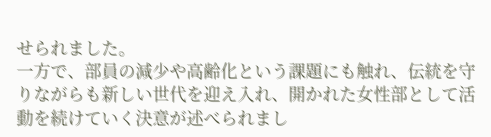せられました。
一方で、部員の減少や高齢化という課題にも触れ、伝統を守りながらも新しい世代を迎え入れ、開かれた女性部として活動を続けていく決意が述べられまし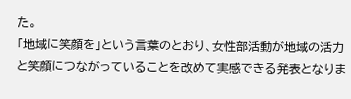た。
「地域に笑顔を」という言葉のとおり、女性部活動が地域の活力と笑顔につながっていることを改めて実感できる発表となりま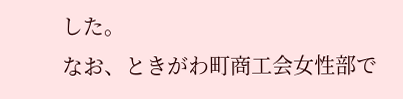した。
なお、ときがわ町商工会女性部で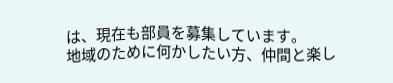は、現在も部員を募集しています。
地域のために何かしたい方、仲間と楽し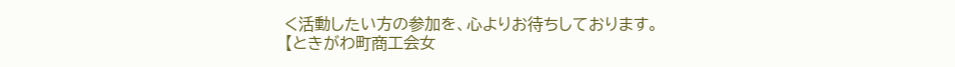く活動したい方の参加を、心よりお待ちしております。
【ときがわ町商工会女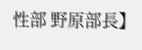性部 野原部長】